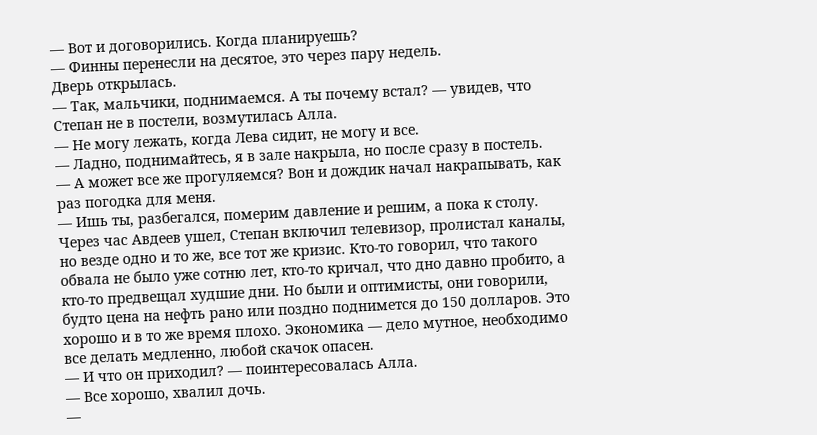— Вот и договорились. Когда планируешь?
— Финны перенесли на десятое, это через пару недель.
Дверь открылась.
— Так, мальчики, поднимаемся. А ты почему встал? — увидев, что Степан не в постели, возмутилась Алла.
— Не могу лежать, когда Лева сидит, не могу и все.
— Ладно, поднимайтесь, я в зале накрыла, но после сразу в постель.
— А может все же прогуляемся? Вон и дождик начал накрапывать, как раз погодка для меня.
— Ишь ты, разбегался, померим давление и решим, а пока к столу.
Через час Авдеев ушел, Степан включил телевизор, пролистал каналы, но везде одно и то же, все тот же кризис. Кто-то говорил, что такого обвала не было уже сотню лет, кто-то кричал, что дно давно пробито, а кто-то предвещал худшие дни. Но были и оптимисты, они говорили, будто цена на нефть рано или поздно поднимется до 150 долларов. Это хорошо и в то же время плохо. Экономика — дело мутное, необходимо все делать медленно, любой скачок опасен.
— И что он приходил? — поинтересовалась Алла.
— Все хорошо, хвалил дочь.
—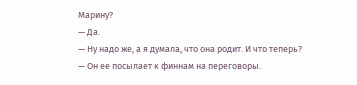Марину?
— Да.
— Ну надо же, а я думала, что она родит. И что теперь?
— Он ее посылает к финнам на переговоры.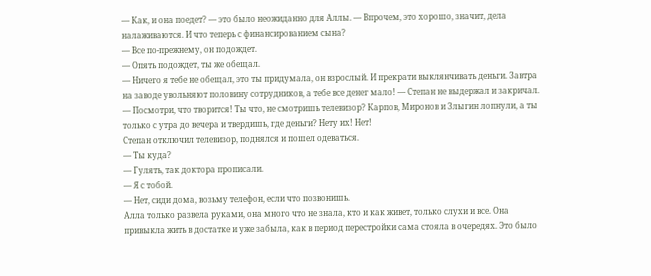— Как, и она поедет? — это было неожиданно для Аллы. — Впрочем, это хорошо, значит, дела налаживаются. И что теперь с финансированием сына?
— Все по-прежнему, он подождет.
— Опять подождет, ты же обещал.
— Ничего я тебе не обещал, это ты придумала, он взрослый. И прекрати выклянчивать деньги. Завтра на заводе увольняют половину сотрудников, а тебе все денег мало! — Степан не выдержал и закричал. — Посмотри, что творится! Ты что, не смотришь телевизор? Карпов, Миронов и Злыгин лопнули, а ты только с утра до вечера и твердишь, где деньги? Нету их! Нет!
Степан отключил телевизор, поднялся и пошел одеваться.
— Ты куда?
— Гулять, так доктора прописали.
— Я с тобой.
— Нет, сиди дома, возьму телефон, если что позвонишь.
Алла только развела руками, она много что не знала, кто и как живет, только слухи и все. Она привыкла жить в достатке и уже забыла, как в период перестройки сама стояла в очередях. Это было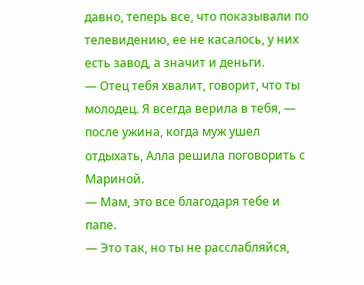давно, теперь все, что показывали по телевидению, ее не касалось, у них есть завод, а значит и деньги.
— Отец тебя хвалит, говорит, что ты молодец. Я всегда верила в тебя, — после ужина, когда муж ушел отдыхать, Алла решила поговорить с Мариной.
— Мам, это все благодаря тебе и папе.
— Это так, но ты не расслабляйся,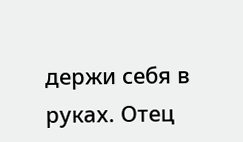держи себя в руках. Отец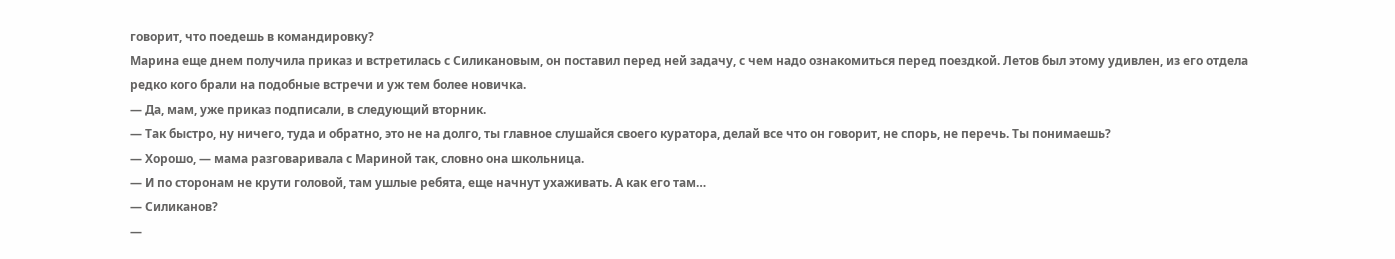говорит, что поедешь в командировку?
Марина еще днем получила приказ и встретилась с Силикановым, он поставил перед ней задачу, с чем надо ознакомиться перед поездкой. Летов был этому удивлен, из его отдела редко кого брали на подобные встречи и уж тем более новичка.
— Да, мам, уже приказ подписали, в следующий вторник.
— Так быстро, ну ничего, туда и обратно, это не на долго, ты главное слушайся своего куратора, делай все что он говорит, не спорь, не перечь. Ты понимаешь?
— Хорошо, — мама разговаривала с Мариной так, словно она школьница.
— И по сторонам не крути головой, там ушлые ребята, еще начнут ухаживать. А как его там…
— Силиканов?
—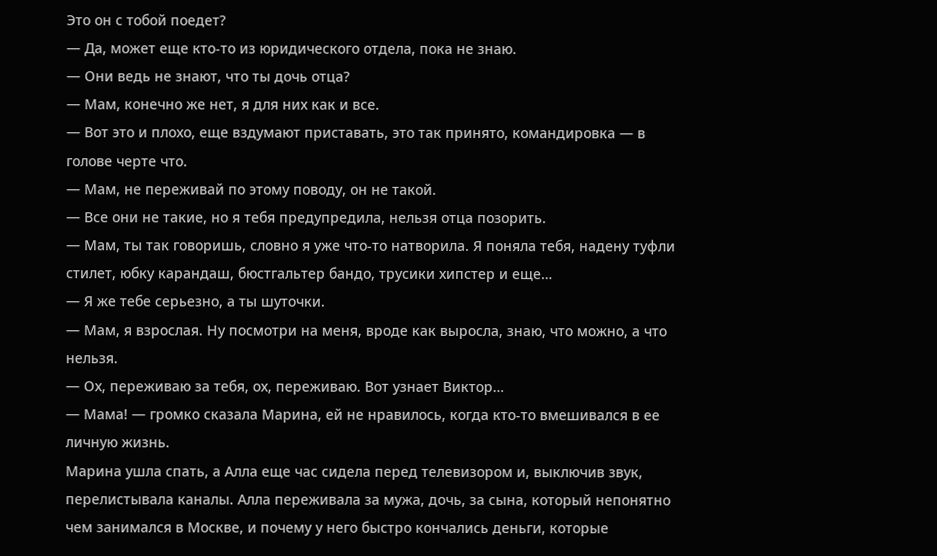Это он с тобой поедет?
— Да, может еще кто-то из юридического отдела, пока не знаю.
— Они ведь не знают, что ты дочь отца?
— Мам, конечно же нет, я для них как и все.
— Вот это и плохо, еще вздумают приставать, это так принято, командировка — в голове черте что.
— Мам, не переживай по этому поводу, он не такой.
— Все они не такие, но я тебя предупредила, нельзя отца позорить.
— Мам, ты так говоришь, словно я уже что-то натворила. Я поняла тебя, надену туфли стилет, юбку карандаш, бюстгальтер бандо, трусики хипстер и еще…
— Я же тебе серьезно, а ты шуточки.
— Мам, я взрослая. Ну посмотри на меня, вроде как выросла, знаю, что можно, а что нельзя.
— Ох, переживаю за тебя, ох, переживаю. Вот узнает Виктор…
— Мама! — громко сказала Марина, ей не нравилось, когда кто-то вмешивался в ее личную жизнь.
Марина ушла спать, а Алла еще час сидела перед телевизором и, выключив звук, перелистывала каналы. Алла переживала за мужа, дочь, за сына, который непонятно чем занимался в Москве, и почему у него быстро кончались деньги, которые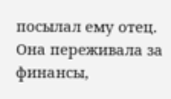посылал ему отец. Она переживала за финансы,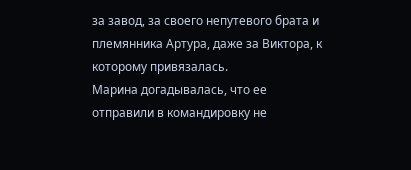за завод, за своего непутевого брата и племянника Артура, даже за Виктора, к которому привязалась.
Марина догадывалась, что ее отправили в командировку не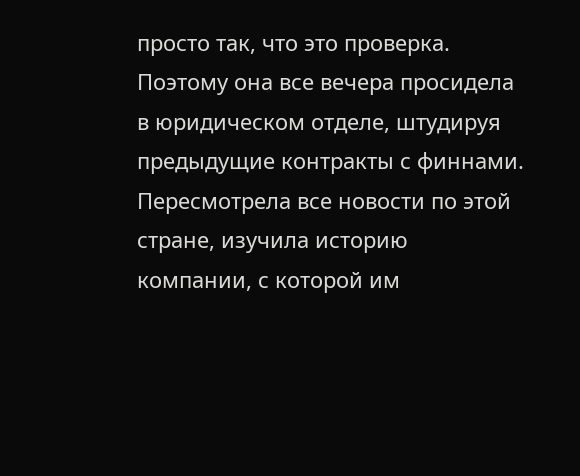просто так, что это проверка. Поэтому она все вечера просидела в юридическом отделе, штудируя предыдущие контракты с финнами. Пересмотрела все новости по этой стране, изучила историю компании, с которой им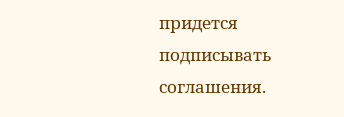придется подписывать соглашения.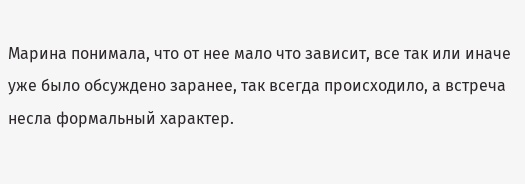Марина понимала, что от нее мало что зависит, все так или иначе уже было обсуждено заранее, так всегда происходило, а встреча несла формальный характер.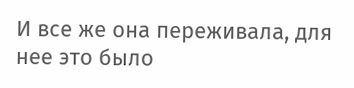И все же она переживала, для нее это было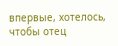впервые, хотелось, чтобы отец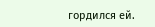гордился ей.